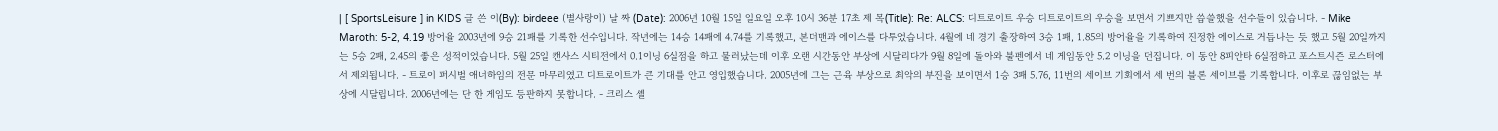| [ SportsLeisure ] in KIDS 글 쓴 이(By): birdeee (별사랑이) 날 짜 (Date): 2006년 10월 15일 일요일 오후 10시 36분 17초 제 목(Title): Re: ALCS: 디트로이트 우승 디트로이트의 우승을 보면서 기쁘지만 씁쓸했을 선수들이 있습니다. - Mike Maroth: 5-2, 4.19 방어율 2003년에 9승 21패를 기록한 선수입니다. 작년에는 14승 14패에 4.74를 기록했고, 본더맨과 에이스를 다투었습니다. 4월에 네 경기 출장하여 3승 1패, 1.85의 방어율을 기록하여 진정한 에이스로 거듭나는 듯 했고 5월 20일까지는 5승 2패, 2.45의 좋은 성적이었습니다. 5월 25일 캔사스 시티전에서 0.1이닝 6실점을 하고 물러났는데 이후 오랜 시간동안 부상에 시달리다가 9월 8일에 돌아와 불펜에서 네 게임동안 5.2 이닝을 던집니다. 이 동안 8피안타 6실점하고 포스트시즌 로스터에서 제외됩니다. - 트로이 퍼시벌 애너하임의 전문 마무리였고 디트로이트가 큰 기대를 안고 영입했습니다. 2005년에 그는 근육 부상으로 최악의 부진을 보이면서 1승 3패 5.76, 11번의 세이브 기회에서 세 번의 블론 세이브를 기록합니다. 이후로 끊임없는 부상에 시달립니다. 2006년에는 단 한 게임도 등판하지 못합니다. - 크리스 셸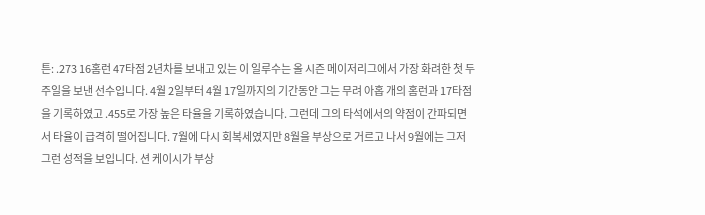튼: .273 16홈런 47타점 2년차를 보내고 있는 이 일루수는 올 시즌 메이저리그에서 가장 화려한 첫 두 주일을 보낸 선수입니다. 4월 2일부터 4월 17일까지의 기간동안 그는 무려 아홉 개의 홈런과 17타점을 기록하였고 .455로 가장 높은 타율을 기록하였습니다. 그런데 그의 타석에서의 약점이 간파되면서 타율이 급격히 떨어집니다. 7월에 다시 회복세였지만 8월을 부상으로 거르고 나서 9월에는 그저 그런 성적을 보입니다. 션 케이시가 부상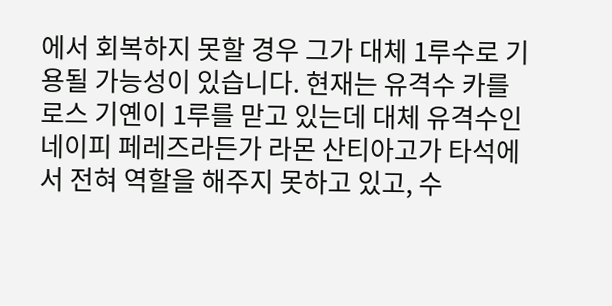에서 회복하지 못할 경우 그가 대체 1루수로 기용될 가능성이 있습니다. 현재는 유격수 카를로스 기옌이 1루를 맏고 있는데 대체 유격수인 네이피 페레즈라든가 라몬 산티아고가 타석에서 전혀 역할을 해주지 못하고 있고, 수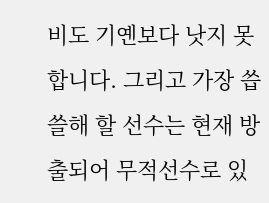비도 기옌보다 낫지 못합니다. 그리고 가장 씁쓸해 할 선수는 현재 방출되어 무적선수로 있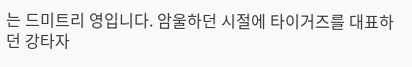는 드미트리 영입니다. 암울하던 시절에 타이거즈를 대표하던 강타자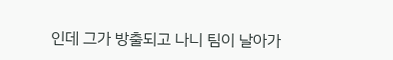인데 그가 방출되고 나니 팀이 날아가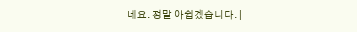네요. 정말 아쉽겠습니다. |